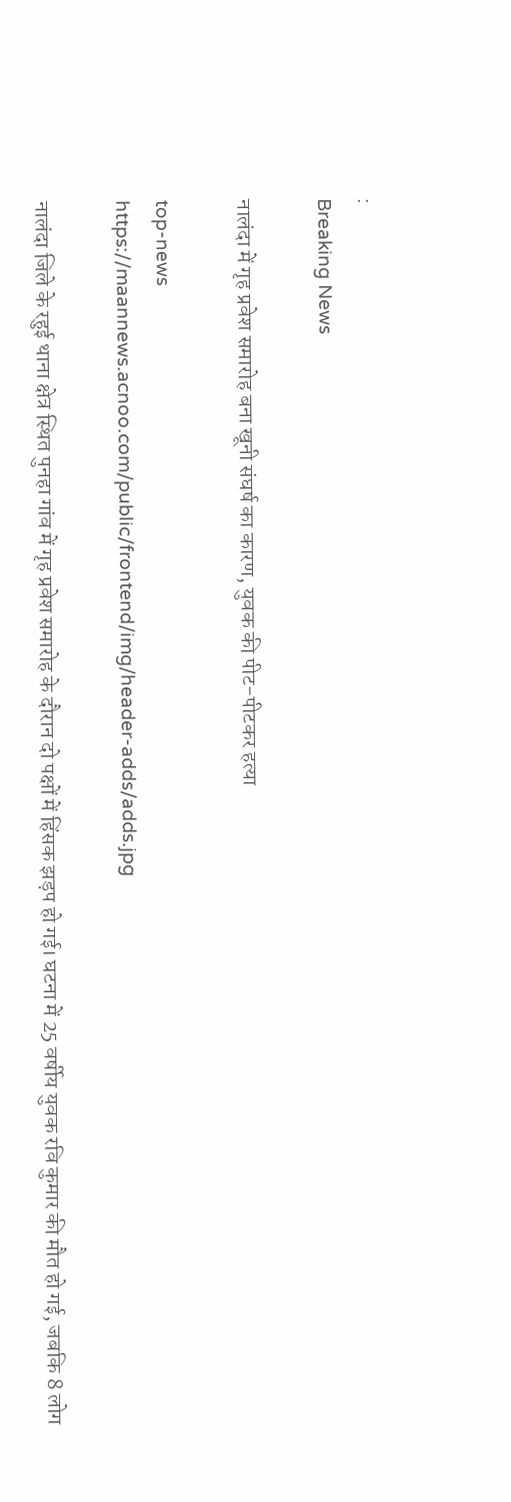:
Breaking News

नालंदा में गृह प्रवेश समारोह बना खूनी संघर्ष का कारण, युवक की पीट-पीटकर हत्या

top-news
https://maannews.acnoo.com/public/frontend/img/header-adds/adds.jpg

नालंदा जिले के रहुई थाना क्षेत्र स्थित पुनहा गांव में गृह प्रवेश समारोह के दौरान दो पक्षों में हिंसक झड़प हो गई। घटना में 25 वर्षीय युवक रवि कुमार की मौत हो गई, जबकि 8 लोग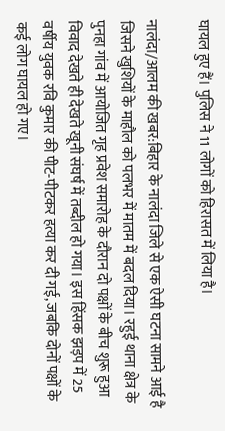घायल हुए हैं। पुलिस ने 11 लोगों को हिरासत में लिया है।

नालंदा/आलम की खबर:बिहार के नालंदा जिले से एक ऐसी घटना सामने आई है जिसने खुशियों के माहौल को पलभर में मातम में बदल दिया। रहुई थाना क्षेत्र के पुनहा गांव में आयोजित गृह प्रवेश समारोह के दौरान दो पक्षों के बीच शुरू हुआ विवाद देखते ही देखते खूनी संघर्ष में तब्दील हो गया। इस हिंसक झड़प में 25 वर्षीय युवक रवि कुमार की पीट-पीटकर हत्या कर दी गई, जबकि दोनों पक्षों के कई लोग घायल हो गए।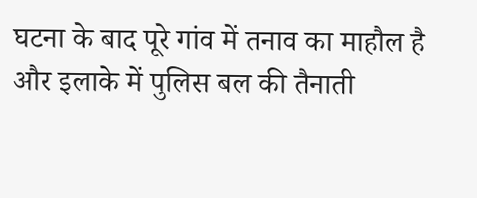घटना के बाद पूरे गांव में तनाव का माहौल है और इलाके में पुलिस बल की तैनाती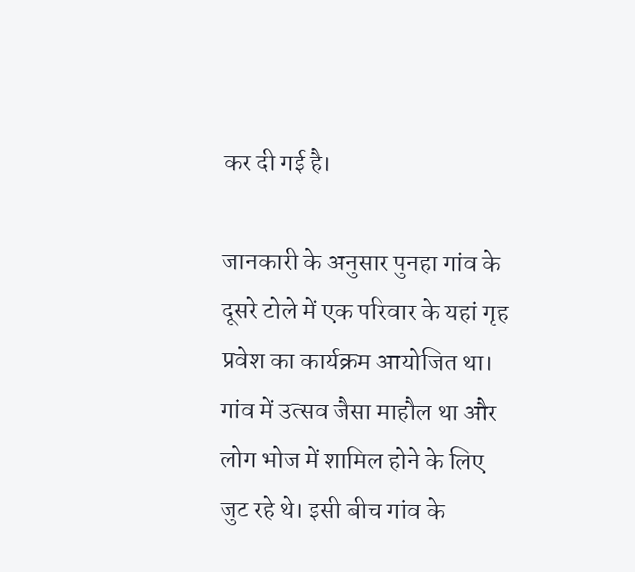कर दी गई है।

जानकारी के अनुसार पुनहा गांव के दूसरे टोले में एक परिवार के यहां गृह प्रवेश का कार्यक्रम आयोजित था। गांव में उत्सव जैसा माहौल था और लोग भोज में शामिल होने के लिए जुट रहे थे। इसी बीच गांव के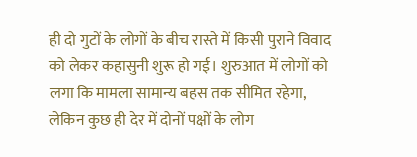ही दो गुटों के लोगों के बीच रास्ते में किसी पुराने विवाद को लेकर कहासुनी शुरू हो गई। शुरुआत में लोगों को लगा कि मामला सामान्य बहस तक सीमित रहेगा, लेकिन कुछ ही देर में दोनों पक्षों के लोग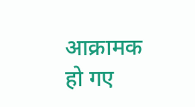आक्रामक हो गए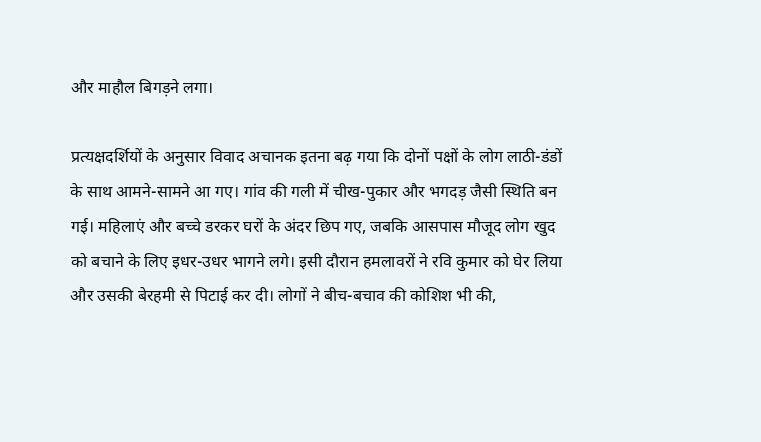और माहौल बिगड़ने लगा।

प्रत्यक्षदर्शियों के अनुसार विवाद अचानक इतना बढ़ गया कि दोनों पक्षों के लोग लाठी-डंडों के साथ आमने-सामने आ गए। गांव की गली में चीख-पुकार और भगदड़ जैसी स्थिति बन गई। महिलाएं और बच्चे डरकर घरों के अंदर छिप गए, जबकि आसपास मौजूद लोग खुद को बचाने के लिए इधर-उधर भागने लगे। इसी दौरान हमलावरों ने रवि कुमार को घेर लिया और उसकी बेरहमी से पिटाई कर दी। लोगों ने बीच-बचाव की कोशिश भी की,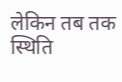लेकिन तब तक स्थिति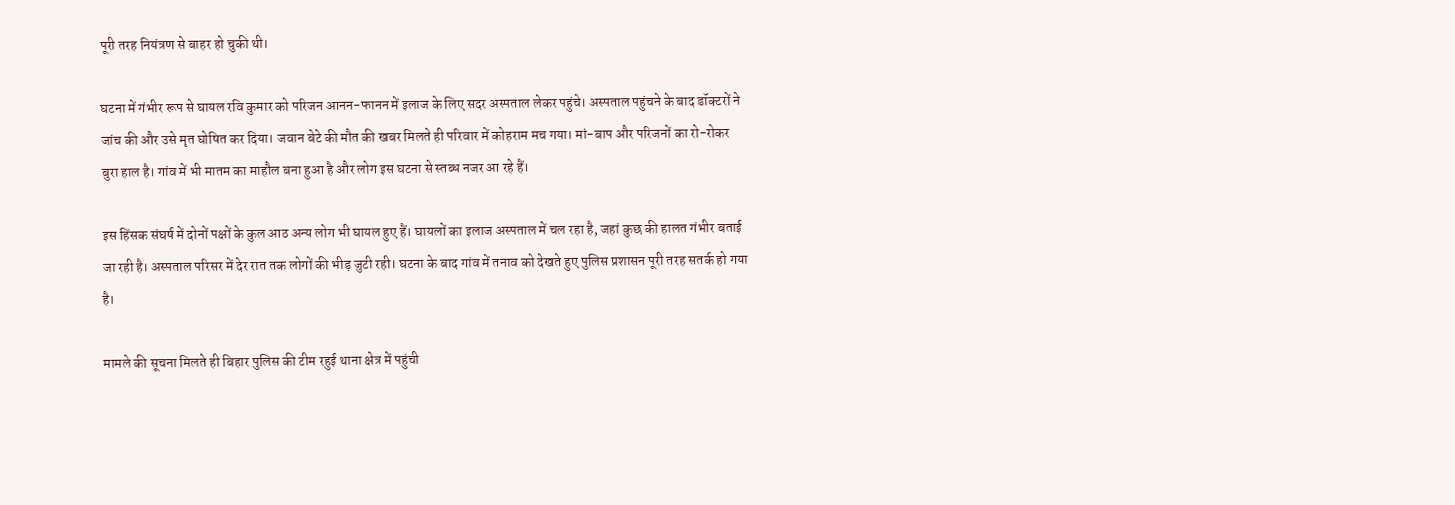पूरी तरह नियंत्रण से बाहर हो चुकी थी।

घटना में गंभीर रूप से घायल रवि कुमार को परिजन आनन-फानन में इलाज के लिए सदर अस्पताल लेकर पहुंचे। अस्पताल पहुंचने के बाद डॉक्टरों ने जांच की और उसे मृत घोषित कर दिया। जवान बेटे की मौत की खबर मिलते ही परिवार में कोहराम मच गया। मां-बाप और परिजनों का रो-रोकर बुरा हाल है। गांव में भी मातम का माहौल बना हुआ है और लोग इस घटना से स्तब्ध नजर आ रहे हैं।

इस हिंसक संघर्ष में दोनों पक्षों के कुल आठ अन्य लोग भी घायल हुए हैं। घायलों का इलाज अस्पताल में चल रहा है, जहां कुछ की हालत गंभीर बताई जा रही है। अस्पताल परिसर में देर रात तक लोगों की भीड़ जुटी रही। घटना के बाद गांव में तनाव को देखते हुए पुलिस प्रशासन पूरी तरह सतर्क हो गया है।

मामले की सूचना मिलते ही बिहार पुलिस की टीम रहुई थाना क्षेत्र में पहुंची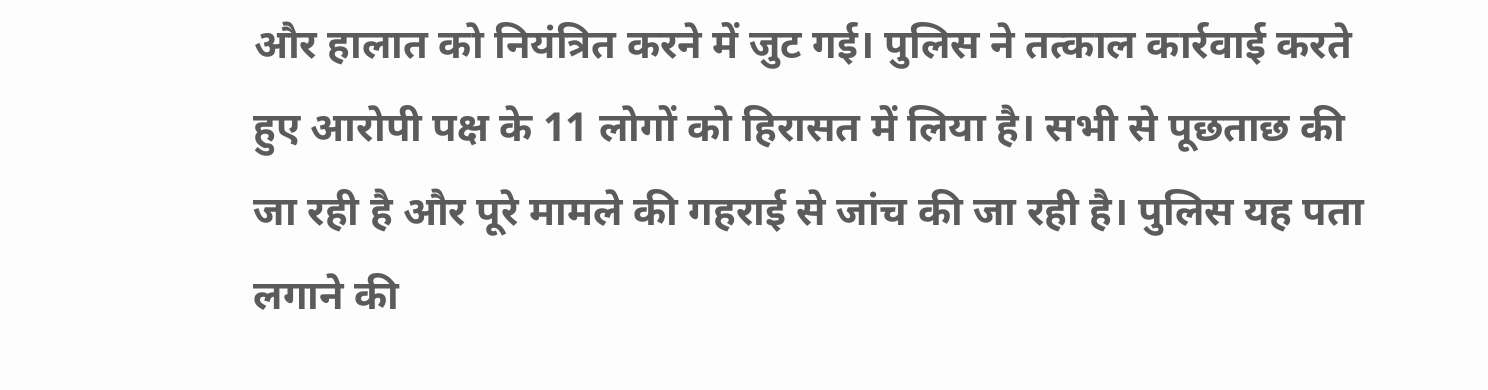और हालात को नियंत्रित करने में जुट गई। पुलिस ने तत्काल कार्रवाई करते हुए आरोपी पक्ष के 11 लोगों को हिरासत में लिया है। सभी से पूछताछ की जा रही है और पूरे मामले की गहराई से जांच की जा रही है। पुलिस यह पता लगाने की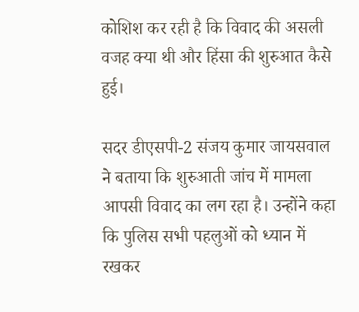कोशिश कर रही है कि विवाद की असली वजह क्या थी और हिंसा की शुरुआत कैसे हुई।

सदर डीएसपी-2 संजय कुमार जायसवाल ने बताया कि शुरुआती जांच में मामला आपसी विवाद का लग रहा है। उन्होंने कहा कि पुलिस सभी पहलुओं को ध्यान में रखकर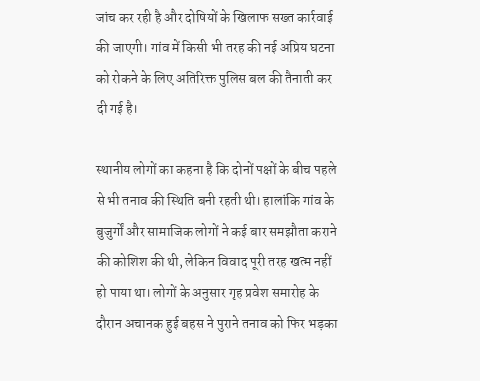जांच कर रही है और दोषियों के खिलाफ सख्त कार्रवाई की जाएगी। गांव में किसी भी तरह की नई अप्रिय घटना को रोकने के लिए अतिरिक्त पुलिस बल की तैनाती कर दी गई है।

स्थानीय लोगों का कहना है कि दोनों पक्षों के बीच पहले से भी तनाव की स्थिति बनी रहती थी। हालांकि गांव के बुजुर्गों और सामाजिक लोगों ने कई बार समझौता कराने की कोशिश की थी, लेकिन विवाद पूरी तरह खत्म नहीं हो पाया था। लोगों के अनुसार गृह प्रवेश समारोह के दौरान अचानक हुई बहस ने पुराने तनाव को फिर भड़का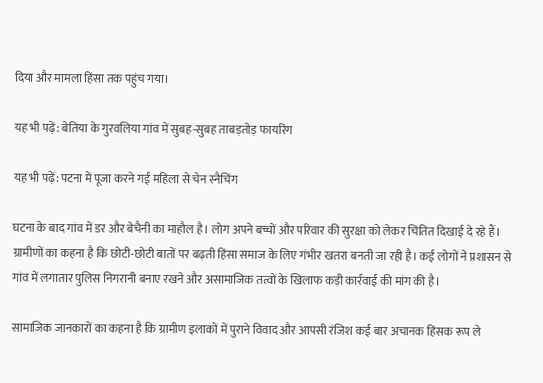दिया और मामला हिंसा तक पहुंच गया।

यह भी पढ़ें: बेतिया के गुरवलिया गांव में सुबह-सुबह ताबड़तोड़ फायरिंग

यह भी पढ़ें: पटना में पूजा करने गई महिला से चेन स्नैचिंग

घटना के बाद गांव में डर और बेचैनी का माहौल है। लोग अपने बच्चों और परिवार की सुरक्षा को लेकर चिंतित दिखाई दे रहे हैं। ग्रामीणों का कहना है कि छोटी-छोटी बातों पर बढ़ती हिंसा समाज के लिए गंभीर खतरा बनती जा रही है। कई लोगों ने प्रशासन से गांव में लगातार पुलिस निगरानी बनाए रखने और असामाजिक तत्वों के खिलाफ कड़ी कार्रवाई की मांग की है।

सामाजिक जानकारों का कहना है कि ग्रामीण इलाकों में पुराने विवाद और आपसी रंजिश कई बार अचानक हिंसक रूप ले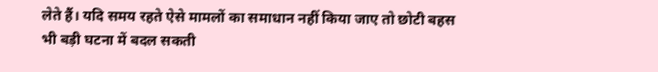लेते हैं। यदि समय रहते ऐसे मामलों का समाधान नहीं किया जाए तो छोटी बहस भी बड़ी घटना में बदल सकती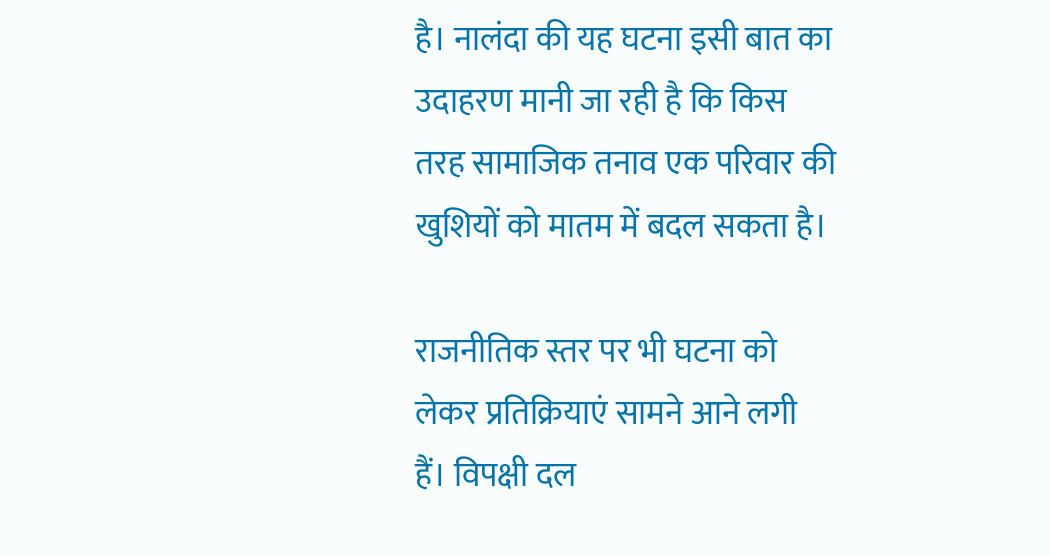है। नालंदा की यह घटना इसी बात का उदाहरण मानी जा रही है कि किस तरह सामाजिक तनाव एक परिवार की खुशियों को मातम में बदल सकता है।

राजनीतिक स्तर पर भी घटना को लेकर प्रतिक्रियाएं सामने आने लगी हैं। विपक्षी दल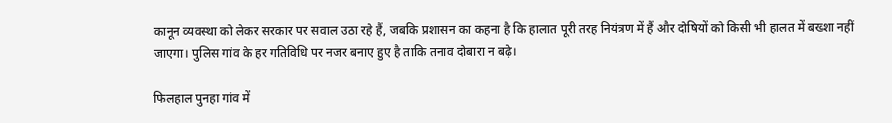कानून व्यवस्था को लेकर सरकार पर सवाल उठा रहे हैं, जबकि प्रशासन का कहना है कि हालात पूरी तरह नियंत्रण में हैं और दोषियों को किसी भी हालत में बख्शा नहीं जाएगा। पुलिस गांव के हर गतिविधि पर नजर बनाए हुए है ताकि तनाव दोबारा न बढ़े।

फिलहाल पुनहा गांव में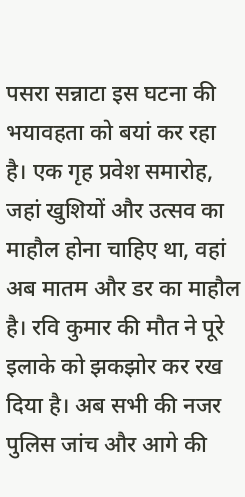पसरा सन्नाटा इस घटना की भयावहता को बयां कर रहा है। एक गृह प्रवेश समारोह, जहां खुशियों और उत्सव का माहौल होना चाहिए था, वहां अब मातम और डर का माहौल है। रवि कुमार की मौत ने पूरे इलाके को झकझोर कर रख दिया है। अब सभी की नजर पुलिस जांच और आगे की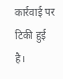कार्रवाई पर टिकी हुई है।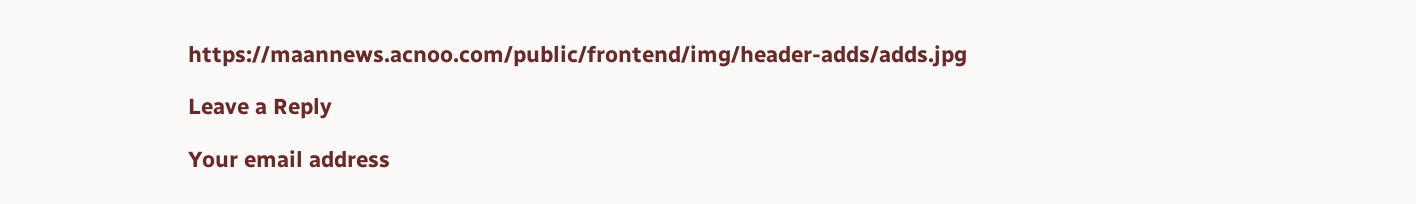https://maannews.acnoo.com/public/frontend/img/header-adds/adds.jpg

Leave a Reply

Your email address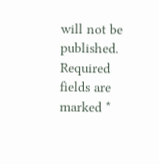will not be published. Required fields are marked *